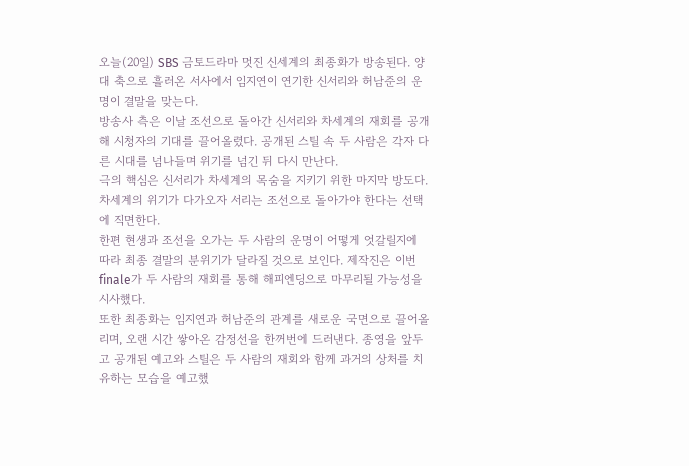오늘(20일) SBS 금토드라마 멋진 신세계의 최종화가 방송된다. 양대 축으로 흘러온 서사에서 임지연이 연기한 신서리와 허남준의 운명이 결말을 맞는다.
방송사 측은 이날 조선으로 돌아간 신서리와 차세계의 재회를 공개해 시청자의 기대를 끌어올렸다. 공개된 스틸 속 두 사람은 각자 다른 시대를 넘나들며 위기를 넘긴 뒤 다시 만난다.
극의 핵심은 신서리가 차세계의 목숨을 지키기 위한 마지막 방도다. 차세계의 위기가 다가오자 서리는 조선으로 돌아가야 한다는 선택에 직면한다.
한편 현생과 조선을 오가는 두 사람의 운명이 어떻게 엇갈릴지에 따라 최종 결말의 분위기가 달라질 것으로 보인다. 제작진은 이번 finale가 두 사람의 재회를 통해 해피엔딩으로 마무리될 가능성을 시사했다.
또한 최종화는 임지연과 허남준의 관계를 새로운 국면으로 끌어올리며, 오랜 시간 쌓아온 감정선을 한꺼번에 드러낸다. 종영을 앞두고 공개된 예고와 스틸은 두 사람의 재회와 함께 과거의 상처를 치유하는 모습을 예고했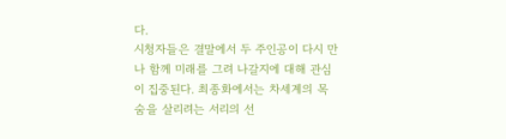다.
시청자들은 결말에서 두 주인공이 다시 만나 함께 미래를 그려 나갈지에 대해 관심이 집중된다. 최종화에서는 차세계의 목숨을 살리려는 서리의 선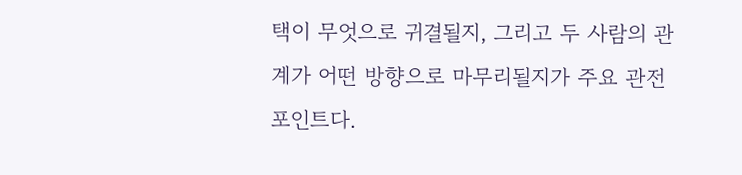택이 무엇으로 귀결될지, 그리고 두 사람의 관계가 어떤 방향으로 마무리될지가 주요 관전 포인트다.